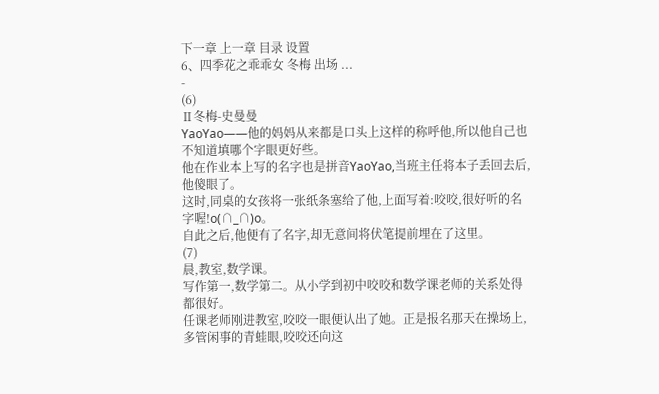下一章 上一章 目录 设置
6、四季花之乖乖女 冬梅 出场 ...
-
(6)
Ⅱ冬梅-史曼曼
YaoYao——他的妈妈从来都是口头上这样的称呼他,所以他自己也不知道填哪个字眼更好些。
他在作业本上写的名字也是拼音YaoYao,当班主任将本子丢回去后,他傻眼了。
这时,同桌的女孩将一张纸条塞给了他,上面写着:咬咬,很好听的名字喔!o(∩_∩)o。
自此之后,他便有了名字,却无意间将伏笔提前埋在了这里。
(7)
晨,教室,数学课。
写作第一,数学第二。从小学到初中咬咬和数学课老师的关系处得都很好。
任课老师刚进教室,咬咬一眼便认出了她。正是报名那天在操场上,多管闲事的青蛙眼,咬咬还向这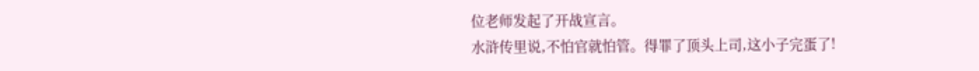位老师发起了开战宣言。
水浒传里说,不怕官就怕管。得罪了顶头上司,这小子完蛋了!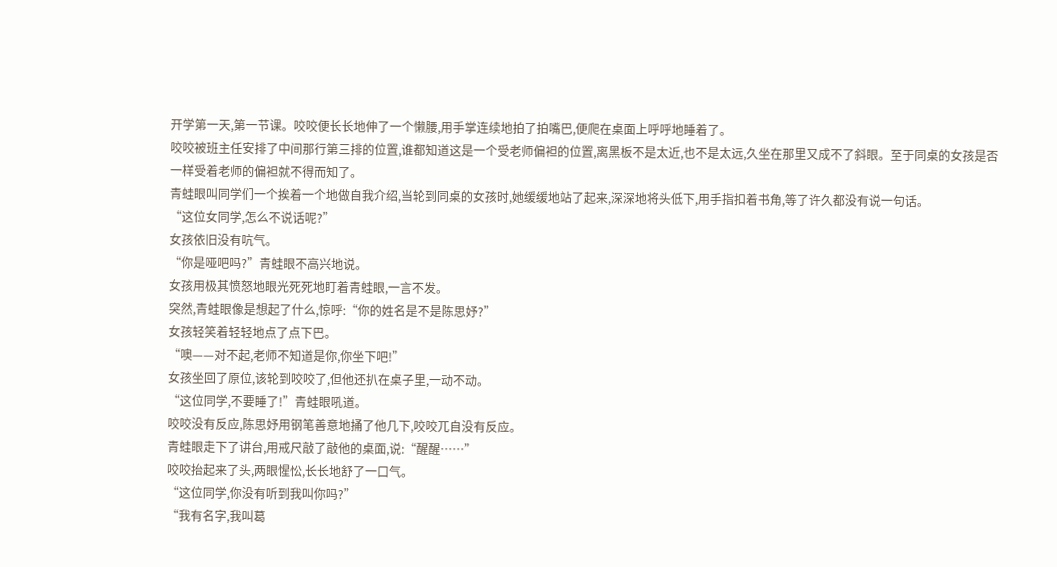开学第一天,第一节课。咬咬便长长地伸了一个懒腰,用手掌连续地拍了拍嘴巴,便爬在桌面上呼呼地睡着了。
咬咬被班主任安排了中间那行第三排的位置,谁都知道这是一个受老师偏袒的位置,离黑板不是太近,也不是太远,久坐在那里又成不了斜眼。至于同桌的女孩是否一样受着老师的偏袒就不得而知了。
青蛙眼叫同学们一个挨着一个地做自我介绍,当轮到同桌的女孩时,她缓缓地站了起来,深深地将头低下,用手指扣着书角,等了许久都没有说一句话。
“这位女同学,怎么不说话呢?”
女孩依旧没有吭气。
“你是哑吧吗?”青蛙眼不高兴地说。
女孩用极其愤怒地眼光死死地盯着青蛙眼,一言不发。
突然,青蛙眼像是想起了什么,惊呼:“你的姓名是不是陈思妤?”
女孩轻笑着轻轻地点了点下巴。
“噢——对不起,老师不知道是你,你坐下吧!”
女孩坐回了原位,该轮到咬咬了,但他还扒在桌子里,一动不动。
“这位同学,不要睡了!”青蛙眼吼道。
咬咬没有反应,陈思妤用钢笔善意地捅了他几下,咬咬兀自没有反应。
青蛙眼走下了讲台,用戒尺敲了敲他的桌面,说:“醒醒……”
咬咬抬起来了头,两眼惺忪,长长地舒了一口气。
“这位同学,你没有听到我叫你吗?”
“我有名字,我叫葛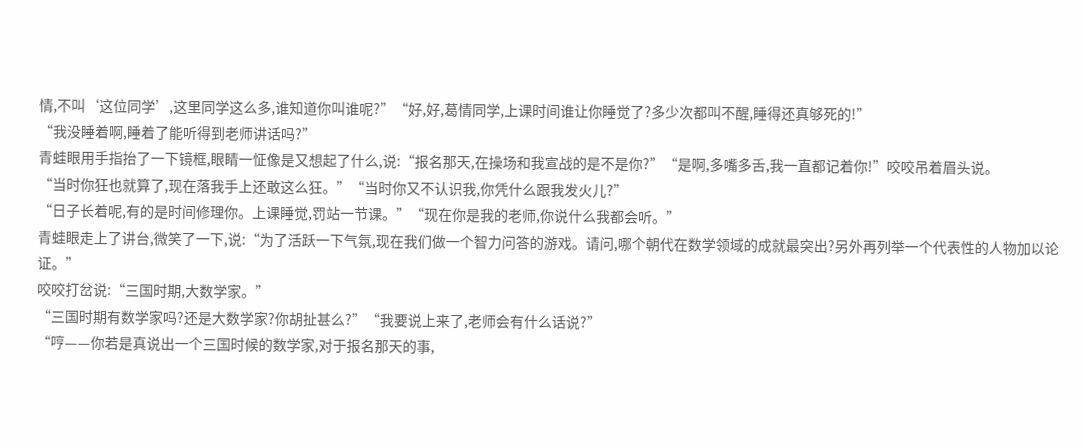情,不叫‘这位同学’,这里同学这么多,谁知道你叫谁呢?”“好,好,葛情同学,上课时间谁让你睡觉了?多少次都叫不醒,睡得还真够死的!”
“我没睡着啊,睡着了能听得到老师讲话吗?”
青蛙眼用手指抬了一下镜框,眼睛一怔像是又想起了什么,说:“报名那天,在操场和我宣战的是不是你?”“是啊,多嘴多舌,我一直都记着你!”咬咬吊着眉头说。
“当时你狂也就算了,现在落我手上还敢这么狂。”“当时你又不认识我,你凭什么跟我发火儿?”
“日子长着呢,有的是时间修理你。上课睡觉,罚站一节课。”“现在你是我的老师,你说什么我都会听。”
青蛙眼走上了讲台,微笑了一下,说:“为了活跃一下气氛,现在我们做一个智力问答的游戏。请问,哪个朝代在数学领域的成就最突出?另外再列举一个代表性的人物加以论证。”
咬咬打岔说:“三国时期,大数学家。”
“三国时期有数学家吗?还是大数学家?你胡扯甚么?”“我要说上来了,老师会有什么话说?”
“哼——你若是真说出一个三国时候的数学家,对于报名那天的事,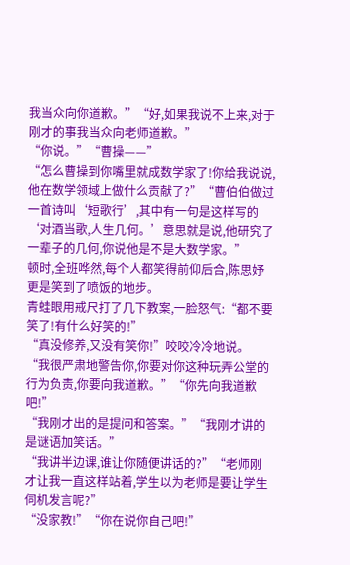我当众向你道歉。”“好,如果我说不上来,对于刚才的事我当众向老师道歉。”
“你说。”“曹操——”
“怎么曹操到你嘴里就成数学家了!你给我说说,他在数学领域上做什么贡献了?”“曹伯伯做过一首诗叫‘短歌行’,其中有一句是这样写的‘对酒当歌,人生几何。’意思就是说,他研究了一辈子的几何,你说他是不是大数学家。”
顿时,全班哗然,每个人都笑得前仰后合,陈思妤更是笑到了喷饭的地步。
青蛙眼用戒尺打了几下教案,一脸怒气:“都不要笑了!有什么好笑的!”
“真没修养,又没有笑你!”咬咬冷冷地说。
“我很严肃地警告你,你要对你这种玩弄公堂的行为负责,你要向我道歉。”“你先向我道歉吧!”
“我刚才出的是提问和答案。”“我刚才讲的是谜语加笑话。”
“我讲半边课,谁让你随便讲话的?”“老师刚才让我一直这样站着,学生以为老师是要让学生伺机发言呢?”
“没家教!”“你在说你自己吧!”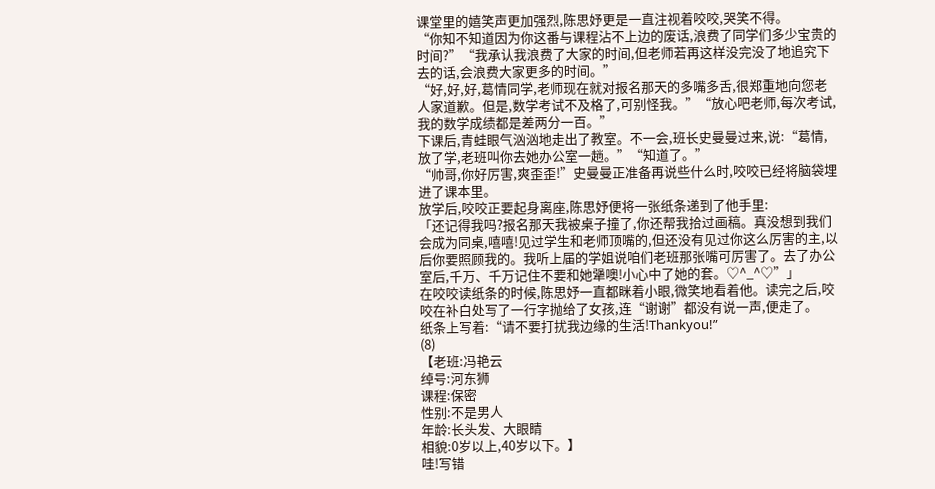课堂里的嬉笑声更加强烈,陈思妤更是一直注视着咬咬,哭笑不得。
“你知不知道因为你这番与课程沾不上边的废话,浪费了同学们多少宝贵的时间?”“我承认我浪费了大家的时间,但老师若再这样没完没了地追究下去的话,会浪费大家更多的时间。”
“好,好,好,葛情同学,老师现在就对报名那天的多嘴多舌,很郑重地向您老人家道歉。但是,数学考试不及格了,可别怪我。”“放心吧老师,每次考试,我的数学成绩都是差两分一百。”
下课后,青蛙眼气汹汹地走出了教室。不一会,班长史曼曼过来,说:“葛情,放了学,老班叫你去她办公室一趟。”“知道了。”
“帅哥,你好厉害,爽歪歪!”史曼曼正准备再说些什么时,咬咬已经将脑袋埋进了课本里。
放学后,咬咬正要起身离座,陈思妤便将一张纸条递到了他手里:
「还记得我吗?报名那天我被桌子撞了,你还帮我拾过画稿。真没想到我们会成为同桌,嘻嘻!见过学生和老师顶嘴的,但还没有见过你这么厉害的主,以后你要照顾我的。我听上届的学姐说咱们老班那张嘴可厉害了。去了办公室后,千万、千万记住不要和她犟噢!小心中了她的套。♡^_^♡”」
在咬咬读纸条的时候,陈思妤一直都眯着小眼,微笑地看着他。读完之后,咬咬在补白处写了一行字抛给了女孩,连“谢谢”都没有说一声,便走了。
纸条上写着:“请不要打扰我边缘的生活!Thankyou!”
(8)
【老班:冯艳云
绰号:河东狮
课程:保密
性别:不是男人
年龄:长头发、大眼睛
相貌:0岁以上,40岁以下。】
哇!写错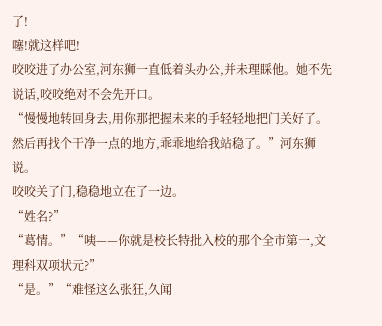了!
噻!就这样吧!
咬咬进了办公室,河东狮一直低着头办公,并未理睬他。她不先说话,咬咬绝对不会先开口。
“慢慢地转回身去,用你那把握未来的手轻轻地把门关好了。然后再找个干净一点的地方,乖乖地给我站稳了。”河东狮说。
咬咬关了门,稳稳地立在了一边。
“姓名?”
“葛情。”“咦——你就是校长特批入校的那个全市第一,文理科双项状元?”
“是。”“难怪这么张狂,久闻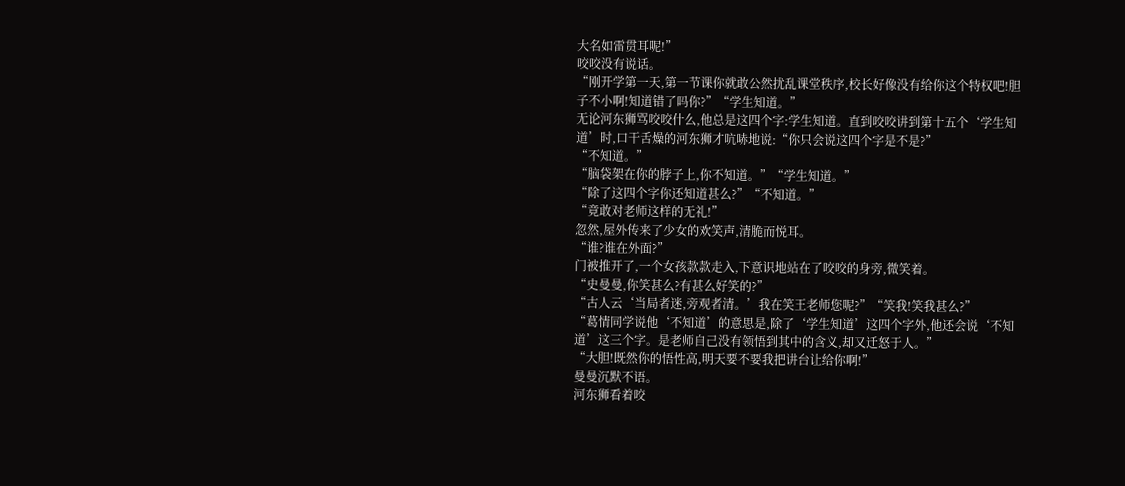大名如雷贯耳呢!”
咬咬没有说话。
“刚开学第一天,第一节课你就敢公然扰乱课堂秩序,校长好像没有给你这个特权吧!胆子不小啊!知道错了吗你?”“学生知道。”
无论河东狮骂咬咬什么,他总是这四个字:学生知道。直到咬咬讲到第十五个‘学生知道’时,口干舌燥的河东狮才吭哧地说:“你只会说这四个字是不是?”
“不知道。”
“脑袋架在你的脖子上,你不知道。”“学生知道。”
“除了这四个字你还知道甚么?”“不知道。”
“竟敢对老师这样的无礼!”
忽然,屋外传来了少女的欢笑声,清脆而悦耳。
“谁?谁在外面?”
门被推开了,一个女孩款款走入,下意识地站在了咬咬的身旁,微笑着。
“史曼曼,你笑甚么?有甚么好笑的?”
“古人云‘当局者迷,旁观者清。’我在笑王老师您呢?”“笑我!笑我甚么?”
“葛情同学说他‘不知道’的意思是,除了‘学生知道’这四个字外,他还会说‘不知道’这三个字。是老师自己没有领悟到其中的含义,却又迁怒于人。”
“大胆!既然你的悟性高,明天要不要我把讲台让给你啊!”
曼曼沉默不语。
河东狮看着咬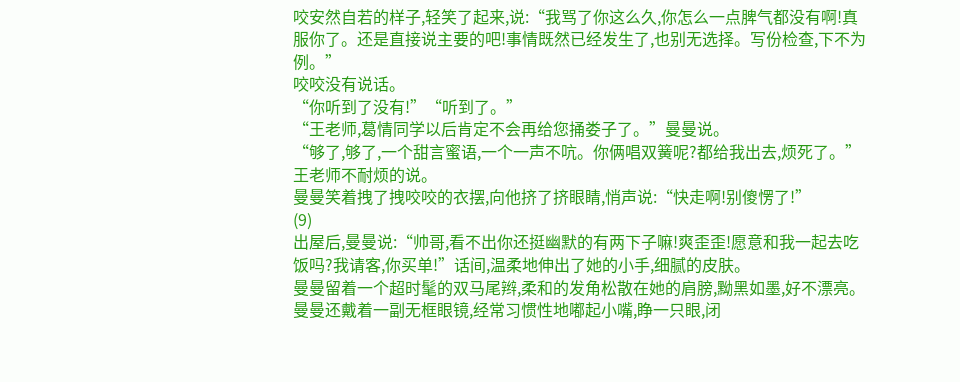咬安然自若的样子,轻笑了起来,说:“我骂了你这么久,你怎么一点脾气都没有啊!真服你了。还是直接说主要的吧!事情既然已经发生了,也别无选择。写份检查,下不为例。”
咬咬没有说话。
“你听到了没有!”“听到了。”
“王老师,葛情同学以后肯定不会再给您捅娄子了。”曼曼说。
“够了,够了,一个甜言蜜语,一个一声不吭。你俩唱双簧呢?都给我出去,烦死了。”王老师不耐烦的说。
曼曼笑着拽了拽咬咬的衣摆,向他挤了挤眼睛,悄声说:“快走啊!别傻愣了!”
(9)
出屋后,曼曼说:“帅哥,看不出你还挺幽默的有两下子嘛!爽歪歪!愿意和我一起去吃饭吗?我请客,你买单!”话间,温柔地伸出了她的小手,细腻的皮肤。
曼曼留着一个超时髦的双马尾辫,柔和的发角松散在她的肩膀,黝黑如墨,好不漂亮。曼曼还戴着一副无框眼镜,经常习惯性地嘟起小嘴,睁一只眼,闭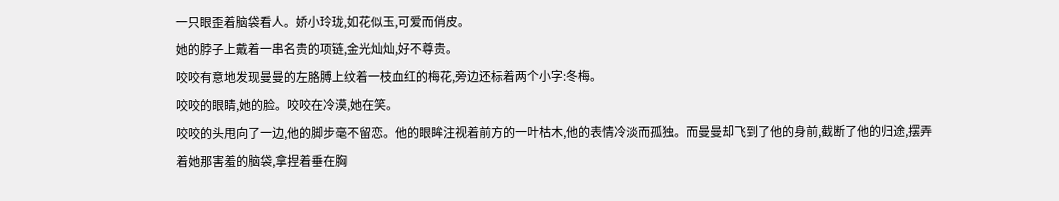一只眼歪着脑袋看人。娇小玲珑,如花似玉,可爱而俏皮。
她的脖子上戴着一串名贵的项链,金光灿灿,好不尊贵。
咬咬有意地发现曼曼的左胳膊上纹着一枝血红的梅花,旁边还标着两个小字:冬梅。
咬咬的眼睛,她的脸。咬咬在冷漠,她在笑。
咬咬的头甩向了一边,他的脚步毫不留恋。他的眼眸注视着前方的一叶枯木,他的表情冷淡而孤独。而曼曼却飞到了他的身前,截断了他的归途,摆弄着她那害羞的脑袋,拿捏着垂在胸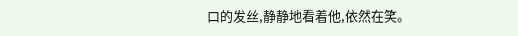口的发丝,静静地看着他,依然在笑。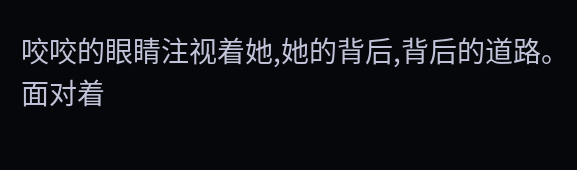咬咬的眼睛注视着她,她的背后,背后的道路。
面对着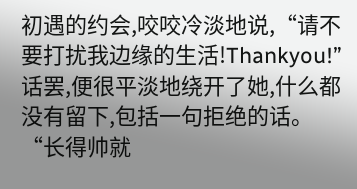初遇的约会,咬咬冷淡地说,“请不要打扰我边缘的生活!Thankyou!”
话罢,便很平淡地绕开了她,什么都没有留下,包括一句拒绝的话。
“长得帅就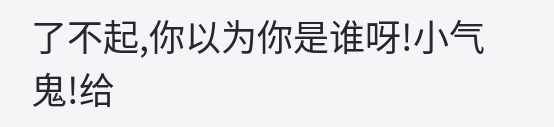了不起,你以为你是谁呀!小气鬼!给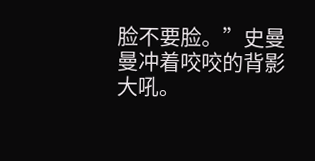脸不要脸。”史曼曼冲着咬咬的背影大吼。